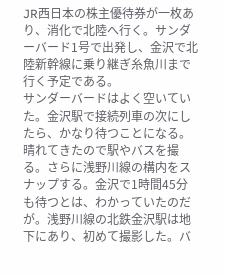JR西日本の株主優待券が一枚あり、消化で北陸へ行く。サンダーバード1号で出発し、金沢で北陸新幹線に乗り継ぎ糸魚川まで行く予定である。
サンダーバードはよく空いていた。金沢駅で接続列車の次にしたら、かなり待つことになる。晴れてきたので駅やバスを撮る。さらに浅野川線の構内をスナップする。金沢で1時間45分も待つとは、わかっていたのだが。浅野川線の北鉄金沢駅は地下にあり、初めて撮影した。バ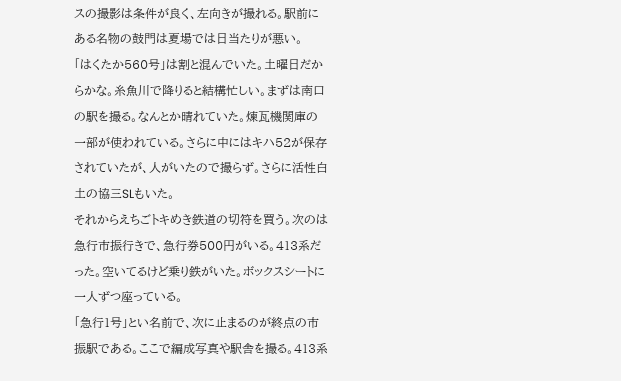スの撮影は条件が良く、左向きが撮れる。駅前にある名物の鼓門は夏場では日当たりが悪い。
「はくたか560号」は割と混んでいた。土曜日だからかな。糸魚川で降りると結構忙しい。まずは南口の駅を撮る。なんとか晴れていた。煉瓦機関庫の一部が使われている。さらに中にはキハ52が保存されていたが、人がいたので撮らず。さらに活性白土の協三SLもいた。
それからえちごトキめき鉄道の切符を買う。次のは急行市振行きで、急行券500円がいる。413系だった。空いてるけど乗り鉄がいた。ボックスシートに一人ずつ座っている。
「急行1号」とい名前で、次に止まるのが終点の市振駅である。ここで編成写真や駅舎を撮る。413系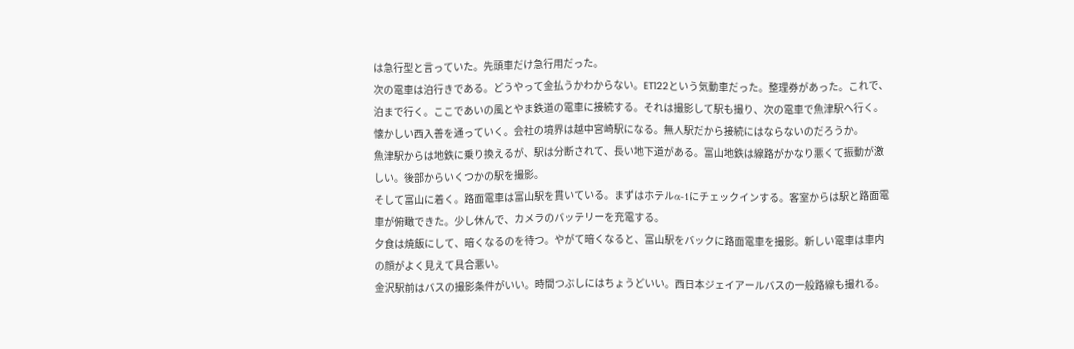は急行型と言っていた。先頭車だけ急行用だった。
次の電車は泊行きである。どうやって金払うかわからない。ET122という気動車だった。整理券があった。これで、泊まで行く。ここであいの風とやま鉄道の電車に接続する。それは撮影して駅も撮り、次の電車で魚津駅へ行く。懐かしい西入善を通っていく。会社の境界は越中宮崎駅になる。無人駅だから接続にはならないのだろうか。
魚津駅からは地鉄に乗り換えるが、駅は分断されて、長い地下道がある。富山地鉄は線路がかなり悪くて振動が激しい。後部からいくつかの駅を撮影。
そして富山に着く。路面電車は富山駅を貫いている。まずはホテルα-1にチェックインする。客室からは駅と路面電車が俯瞰できた。少し休んで、カメラのバッテリーを充電する。
夕食は焼飯にして、暗くなるのを待つ。やがて暗くなると、富山駅をバックに路面電車を撮影。新しい電車は車内の顔がよく見えて具合悪い。
金沢駅前はバスの撮影条件がいい。時間つぶしにはちょうどいい。西日本ジェイアールバスの一般路線も撮れる。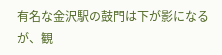有名な金沢駅の鼓門は下が影になるが、観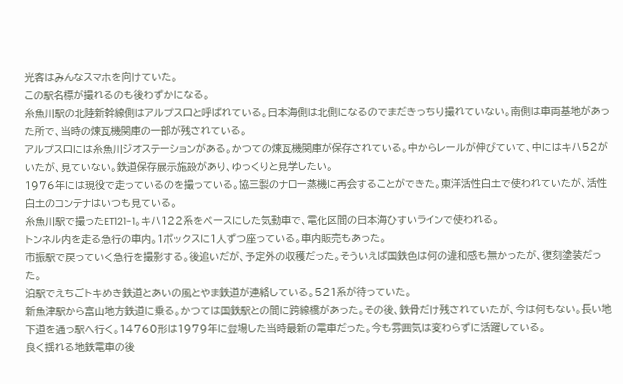光客はみんなスマホを向けていた。
この駅名標が撮れるのも後わずかになる。
糸魚川駅の北陸新幹線側はアルプス口と呼ばれている。日本海側は北側になるのでまだきっちり撮れていない。南側は車両基地があった所で、当時の煉瓦機関庫の一部が残されている。
アルプス口には糸魚川ジオステーションがある。かつての煉瓦機関庫が保存されている。中からレールが伸びていて、中にはキハ52がいたが、見ていない。鉄道保存展示施設があり、ゆっくりと見学したい。
1976年には現役で走っているのを撮っている。協三製のナロー蒸機に再会することができた。東洋活性白土で使われていたが、活性白土のコンテナはいつも見ている。
糸魚川駅で撮ったET121-1。キハ122系をベースにした気動車で、電化区間の日本海ひすいラインで使われる。
トンネル内を走る急行の車内。1ボックスに1人ずつ座っている。車内販売もあった。
市振駅で戻っていく急行を撮影する。後追いだが、予定外の収穫だった。そういえば国鉄色は何の違和感も無かったが、復刻塗装だった。
泊駅でえちごトキめき鉄道とあいの風とやま鉄道が連絡している。521系が待っていた。
新魚津駅から富山地方鉄道に乗る。かつては国鉄駅との間に跨線橋があった。その後、鉄骨だけ残されていたが、今は何もない。長い地下道を通っ駅へ行く。14760形は1979年に登場した当時最新の電車だった。今も雰囲気は変わらずに活躍している。
良く揺れる地鉄電車の後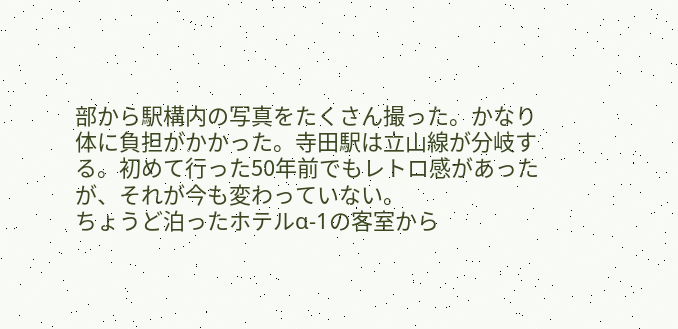部から駅構内の写真をたくさん撮った。かなり体に負担がかかった。寺田駅は立山線が分岐する。初めて行った50年前でもレトロ感があったが、それが今も変わっていない。
ちょうど泊ったホテルα-1の客室から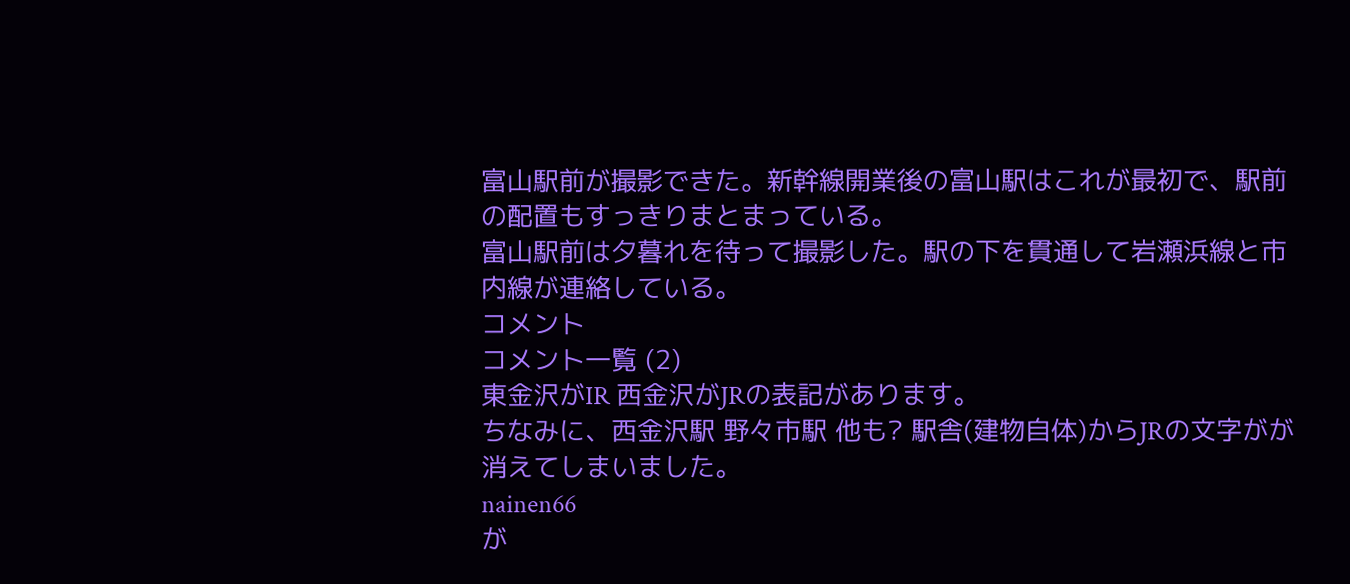富山駅前が撮影できた。新幹線開業後の富山駅はこれが最初で、駅前の配置もすっきりまとまっている。
富山駅前は夕暮れを待って撮影した。駅の下を貫通して岩瀬浜線と市内線が連絡している。
コメント
コメント一覧 (2)
東金沢がIR 西金沢がJRの表記があります。
ちなみに、西金沢駅 野々市駅 他も? 駅舎(建物自体)からJRの文字がが消えてしまいました。
nainen66
が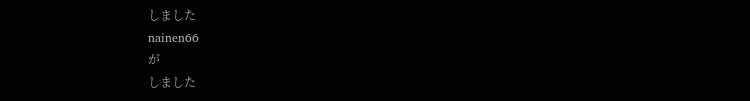しました
nainen66
が
しました